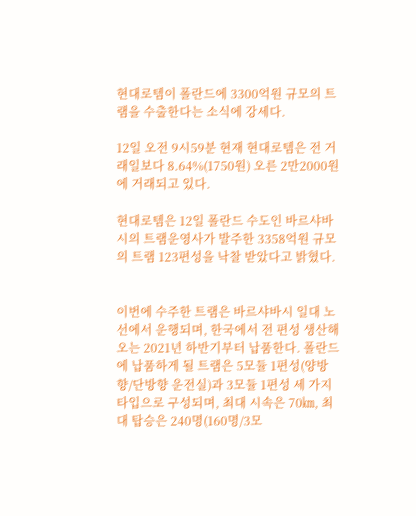현대로템이 폴란드에 3300억원 규모의 트램을 수출한다는 소식에 강세다.

12일 오전 9시59분 현재 현대로템은 전 거래일보다 8.64%(1750원) 오른 2만2000원에 거래되고 있다.

현대로템은 12일 폴란드 수도인 바르샤바시의 트램운영사가 발주한 3358억원 규모의 트램 123편성을 낙찰 받았다고 밝혔다.


이번에 수주한 트램은 바르샤바시 일대 노선에서 운행되며, 한국에서 전 편성 생산해 오는 2021년 하반기부터 납품한다. 폴란드에 납품하게 될 트램은 5모듈 1편성(양방향/단방향 운전실)과 3모듈 1편성 세 가지 타입으로 구성되며, 최대 시속은 70㎞, 최대 탑승은 240명(160명/3모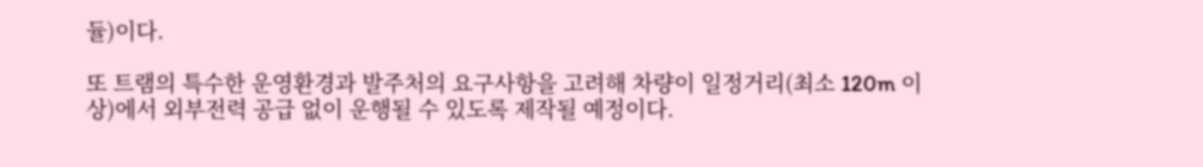듈)이다.

또 트램의 특수한 운영환경과 발주처의 요구사항을 고려해 차량이 일정거리(최소 120m 이상)에서 외부전력 공급 없이 운행될 수 있도록 제작될 예정이다.